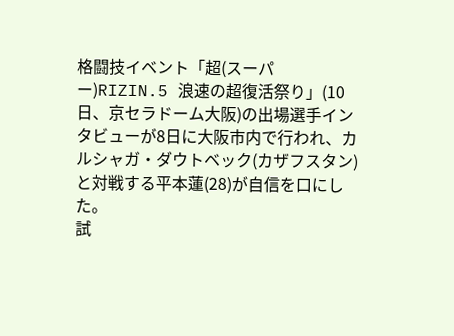格闘技イベント「超(スーパー)RIZIN.5 浪速の超復活祭り」(10日、京セラドーム大阪)の出場選手インタビューが8日に大阪市内で行われ、カルシャガ・ダウトベック(カザフスタン)と対戦する平本蓮(28)が自信を口にした。
試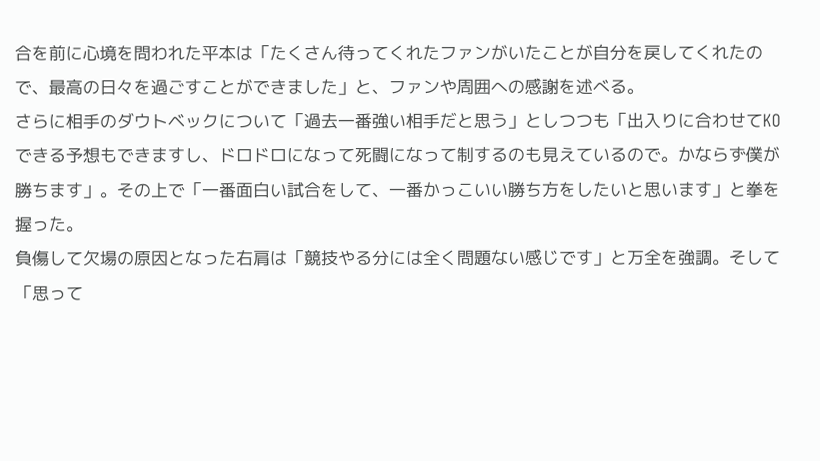合を前に心境を問われた平本は「たくさん待ってくれたファンがいたことが自分を戻してくれたので、最高の日々を過ごすことができました」と、ファンや周囲への感謝を述べる。
さらに相手のダウトベックについて「過去一番強い相手だと思う」としつつも「出入りに合わせてKOできる予想もできますし、ドロドロになって死闘になって制するのも見えているので。かならず僕が勝ちます」。その上で「一番面白い試合をして、一番かっこいい勝ち方をしたいと思います」と拳を握った。
負傷して欠場の原因となった右肩は「競技やる分には全く問題ない感じです」と万全を強調。そして「思って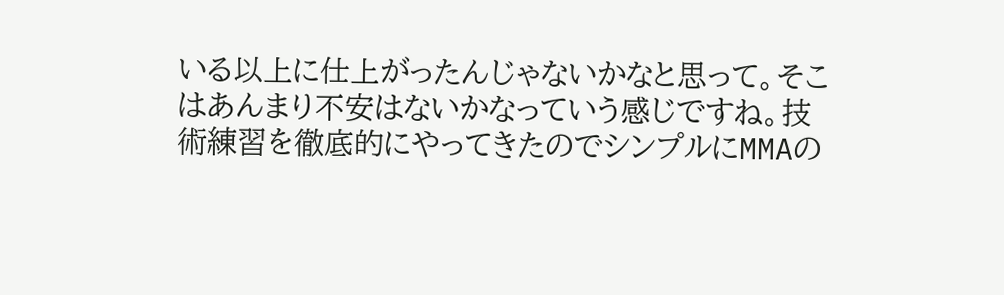いる以上に仕上がったんじゃないかなと思って。そこはあんまり不安はないかなっていう感じですね。技術練習を徹底的にやってきたのでシンプルにMMAの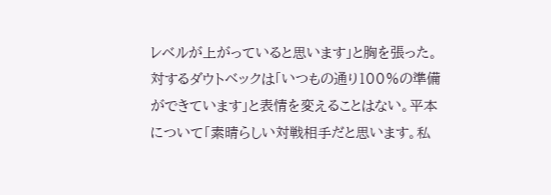レベルが上がっていると思います」と胸を張った。
対するダウトベックは「いつもの通り100%の準備ができています」と表情を変えることはない。平本について「素晴らしい対戦相手だと思います。私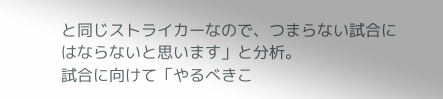と同じストライカーなので、つまらない試合にはならないと思います」と分析。
試合に向けて「やるべきこ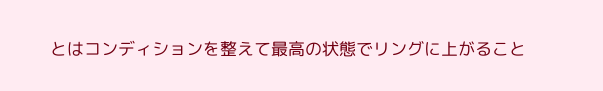とはコンディションを整えて最高の状態でリングに上がること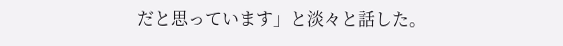だと思っています」と淡々と話した。